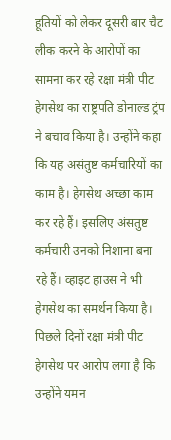हूतियों को लेकर दूसरी बार चैट लीक करने के आरोपों का सामना कर रहे रक्षा मंत्री पीट हेगसेथ का राष्ट्रपति डोनाल्ड ट्रंप ने बचाव किया है। उन्होंने कहा कि यह असंतुष्ट कर्मचारियों का काम है। हेगसेथ अच्छा काम कर रहे हैं। इसलिए अंसतुष्ट कर्मचारी उनको निशाना बना रहे हैं। व्हाइट हाउस ने भी हेगसेथ का समर्थन किया है। पिछले दिनों रक्षा मंत्री पीट हेगसेथ पर आरोप लगा है कि उन्होंने यमन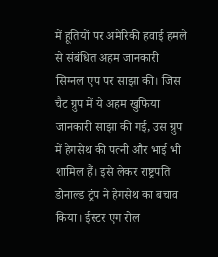में हूतियों पर अमेरिकी हवाई हमले से संबंधित अहम जानकारी सिग्नल एप पर साझा की। जिस चैट ग्रुप में ये अहम खुफिया जानकारी साझा की गई, उस ग्रुप में हेगसेथ की पत्नी और भाई भी शामिल हैं। इसे लेकर राष्ट्रपति डोनाल्ड ट्रंप ने हेगसेथ का बचाव किया। ईस्टर एग रोल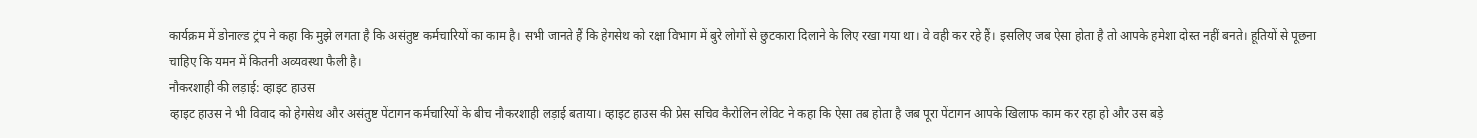कार्यक्रम में डोनाल्ड ट्रंप ने कहा कि मुझे लगता है कि असंतुष्ट कर्मचारियों का काम है। सभी जानते हैं कि हेगसेथ को रक्षा विभाग में बुरे लोगों से छुटकारा दिलाने के लिए रखा गया था। वे वही कर रहे हैं। इसलिए जब ऐसा होता है तो आपके हमेशा दोस्त नहीं बनते। हूतियों से पूछना चाहिए कि यमन में कितनी अव्यवस्था फैली है।
नौकरशाही की लड़ाई: व्हाइट हाउस
व्हाइट हाउस ने भी विवाद को हेगसेथ और असंतुष्ट पेंटागन कर्मचारियों के बीच नौकरशाही लड़ाई बताया। व्हाइट हाउस की प्रेस सचिव कैरोलिन लेविट ने कहा कि ऐसा तब होता है जब पूरा पेंटागन आपके खिलाफ काम कर रहा हो और उस बड़े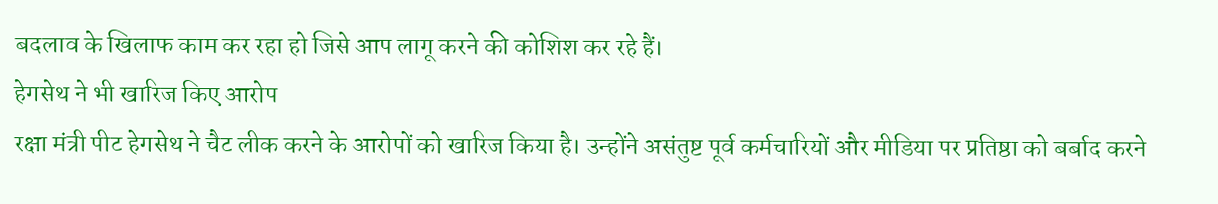बदलाव के खिलाफ काम कर रहा हो जिसे आप लागू करने की कोशिश कर रहे हैं।
हेगसेथ ने भी खारिज किए आरोप
रक्षा मंत्री पीट हेगसेथ ने चैट लीक करने के आरोपों को खारिज किया है। उन्होंने असंतुष्ट पूर्व कर्मचारियों और मीडिया पर प्रतिष्ठा को बर्बाद करने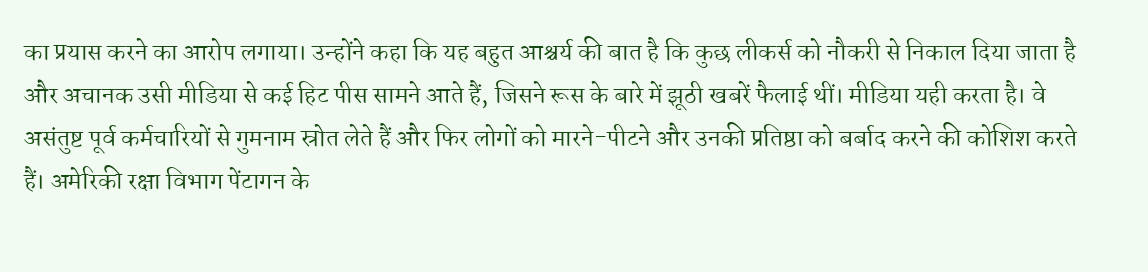का प्रयास करने का आरोप लगाया। उन्होंने कहा कि यह बहुत आश्चर्य की बात है कि कुछ लीकर्स को नौकरी से निकाल दिया जाता है और अचानक उसी मीडिया से कई हिट पीस सामने आते हैं, जिसने रूस के बारे में झूठी खबरें फैलाई थीं। मीडिया यही करता है। वे असंतुष्ट पूर्व कर्मचारियों से गुमनाम स्रोत लेते हैं और फिर लोगों को मारने-पीटने और उनकी प्रतिष्ठा को बर्बाद करने की कोशिश करते हैं। अमेरिकी रक्षा विभाग पेंटागन के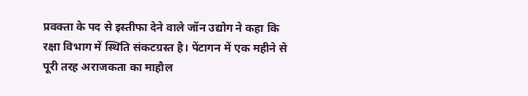प्रवक्ता के पद से इस्तीफा देने वाले जॉन उद्योग ने कहा कि रक्षा विभाग में स्थिति संकटग्रस्त है। पेंटागन में एक महीने से पूरी तरह अराजकता का माहौल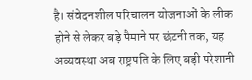है। संवेदनशील परिचालन योजनाओं के लीक होने से लेकर बड़े पैमाने पर छंटनी तक, यह अव्यवस्था अब राष्ट्रपति के लिए बड़ी परेशानी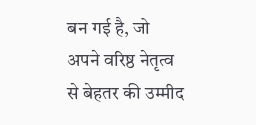बन गई है, जो अपने वरिष्ठ नेतृत्व से बेहतर की उम्मीद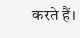करते हैं।